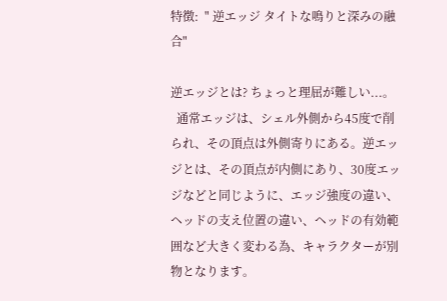特徴:  " 逆エッジ タイトな鳴りと深みの融合"

逆エッジとは? ちょっと理屈が難しい...。
  通常エッジは、シェル外側から45度で削られ、その頂点は外側寄りにある。逆エッジとは、その頂点が内側にあり、30度エッジなどと同じように、エッジ強度の違い、ヘッドの支え位置の違い、ヘッドの有効範囲など大きく変わる為、キャラクターが別物となります。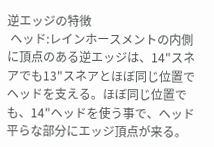逆エッジの特徴
 ヘッド:レインホースメントの内側に頂点のある逆エッジは、14"スネアでも13"スネアとほぼ同じ位置でヘッドを支える。ほぼ同じ位置でも、14"ヘッドを使う事で、ヘッド平らな部分にエッジ頂点が来る。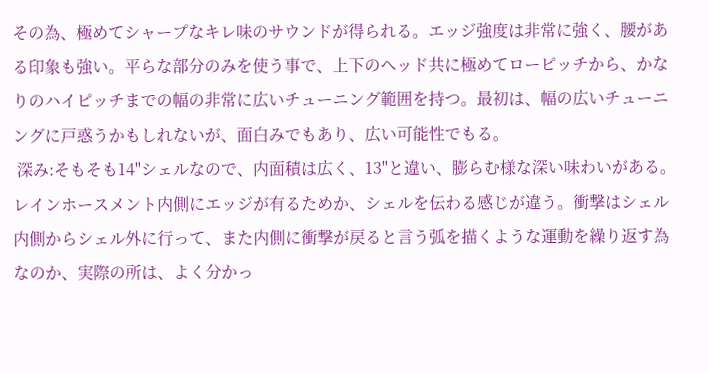その為、極めてシャープなキレ味のサウンドが得られる。エッジ強度は非常に強く、腰がある印象も強い。平らな部分のみを使う事で、上下のヘッド共に極めてローピッチから、かなりのハイピッチまでの幅の非常に広いチューニング範囲を持つ。最初は、幅の広いチューニングに戸惑うかもしれないが、面白みでもあり、広い可能性でもる。
 深み:そもそも14"シェルなので、内面積は広く、13"と違い、膨らむ様な深い味わいがある。レインホースメント内側にエッジが有るためか、シェルを伝わる感じが違う。衝撃はシェル内側からシェル外に行って、また内側に衝撃が戻ると言う弧を描くような運動を繰り返す為なのか、実際の所は、よく分かっ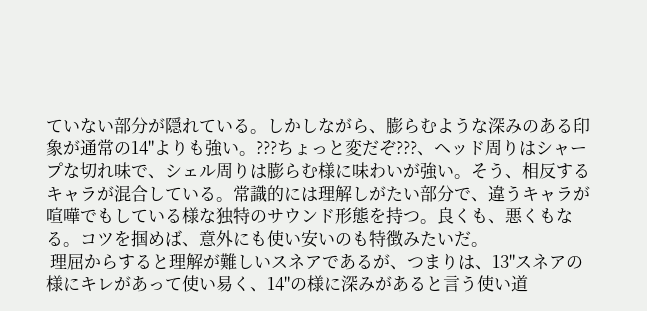ていない部分が隠れている。しかしながら、膨らむような深みのある印象が通常の14"よりも強い。???ちょっと変だぞ???、ヘッド周りはシャープな切れ味で、シェル周りは膨らむ様に味わいが強い。そう、相反するキャラが混合している。常識的には理解しがたい部分で、違うキャラが喧嘩でもしている様な独特のサウンド形態を持つ。良くも、悪くもなる。コツを掴めば、意外にも使い安いのも特徴みたいだ。
 理屈からすると理解が難しいスネアであるが、つまりは、13"スネアの様にキレがあって使い易く、14"の様に深みがあると言う使い道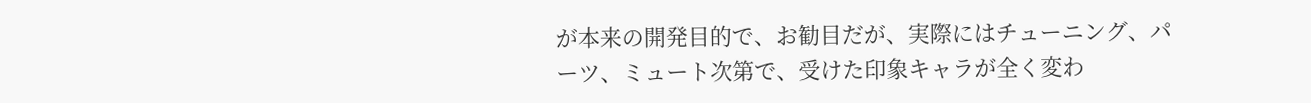が本来の開発目的で、お勧目だが、実際にはチューニング、パーツ、ミュート次第で、受けた印象キャラが全く変わ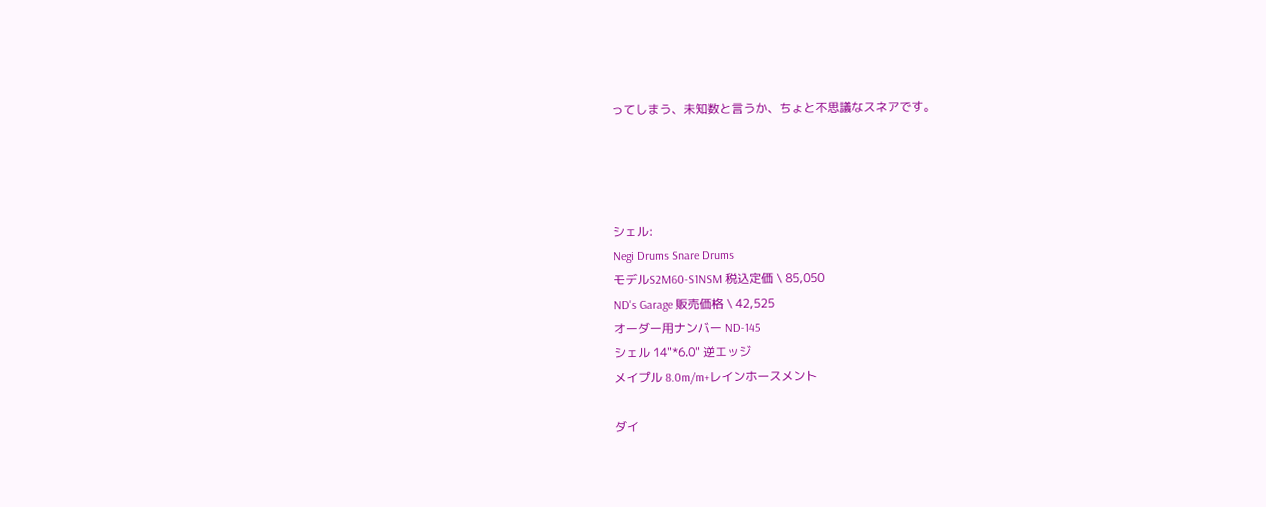ってしまう、未知数と言うか、ちょと不思議なスネアです。




シェル:
Negi Drums Snare Drums
モデルS2M60-S1NSM 税込定価 \ 85,050
ND's Garage 販売価格 \ 42,525
オーダー用ナンバー ND-145
シェル 14"*6.0" 逆エッジ
メイプル 8.0m/m+レインホースメント

ダイ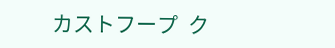カストフープ  ク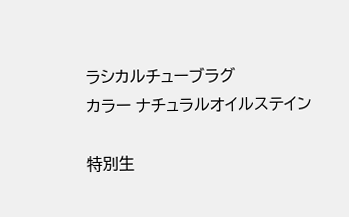ラシカルチューブラグ
カラー ナチュラルオイルステイン

特別生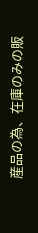産品の為、在庫のみの販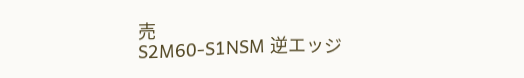売
S2M60-S1NSM 逆エッジ